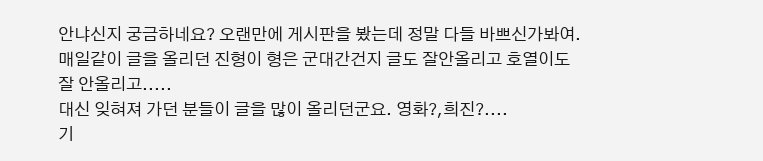안냐신지 궁금하네요? 오랜만에 게시판을 봤는데 정말 다들 바쁘신가봐여.
매일같이 글을 올리던 진형이 형은 군대간건지 글도 잘안올리고 호열이도
잘 안올리고.....
대신 잊혀져 가던 분들이 글을 많이 올리던군요. 영화?,희진?....
기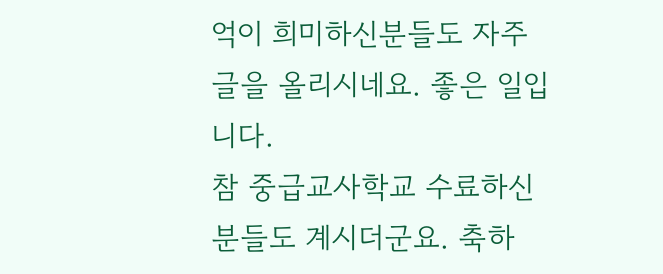억이 희미하신분들도 자주 글을 올리시네요. 좋은 일입니다.
참 중급교사학교 수료하신 분들도 계시더군요. 축하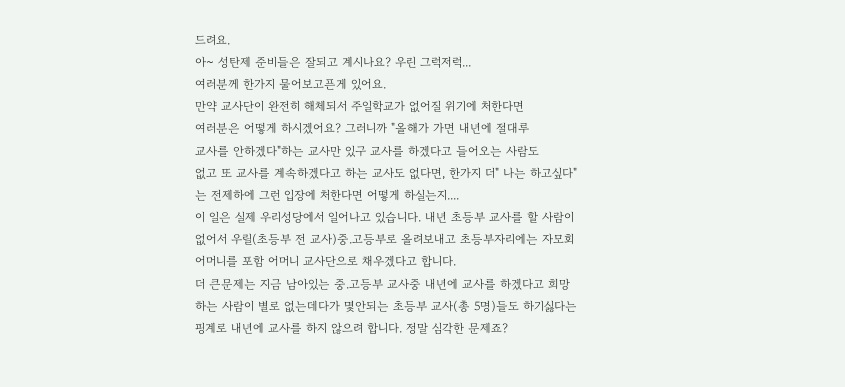드려요.
아~ 성탄제 준비들은 잘되고 계시나요? 우린 그럭저럭...
여러분께 한가지 물어보고픈게 있어요.
만약 교사단이 완전히 해체되서 주일학교가 없어질 위기에 처한다면
여러분은 어떻게 하시겠어요? 그러니까 "올해가 가면 내년에 절대루
교사를 안하겠다"하는 교사만 있구 교사를 하겠다고 들어오는 사람도
없고 또 교사를 계속하겠다고 하는 교사도 없다면, 한가지 더" 나는 하고싶다"
는 전제하에 그런 입장에 처한다면 어떻게 하실는지....
이 일은 실제 우리성당에서 일어나고 있습니다. 내년 초등부 교사를 할 사람이
없어서 우릴(초등부 전 교사)중.고등부로 올려보내고 초등부자리에는 자모회
어머니를 포함 어머니 교사단으로 채우겠다고 합니다.
더 큰문제는 지금 남아있는 중.고등부 교사중 내년에 교사를 하겠다고 희망
하는 사람이 별로 없는데다가 몇안되는 초등부 교사(총 5명)들도 하기싫다는
핑계로 내년에 교사를 하지 않으려 합니다. 정말 심각한 문제죠?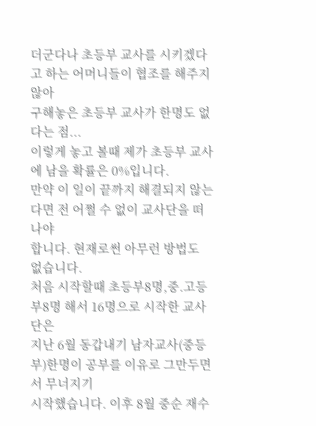더군다나 초등부 교사를 시키겠다고 하는 어머니들이 협조를 해주지 않아
구해놓은 초등부 교사가 한명도 없다는 점...
이렇게 놓고 볼때 제가 초등부 교사에 남을 확률은 0%입니다.
만약 이 일이 끝까지 해결되지 않는다면 전 어쩔 수 없이 교사단을 떠나야
합니다. 현재로썬 아무런 방법도 없습니다.
처음 시작할때 초등부8명,중.고등부8명 해서 16명으로 시작한 교사단은
지난 6월 동갑내기 남자교사(중등부)한명이 공부를 이유로 그만두면서 무너지기
시작했습니다. 이후 8월 중순 재수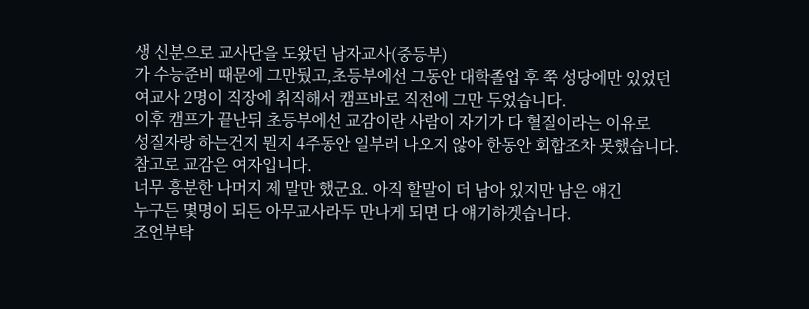생 신분으로 교사단을 도왔던 남자교사(중등부)
가 수능준비 때문에 그만뒀고,초등부에선 그동안 대학졸업 후 쭉 성당에만 있었던
여교사 2명이 직장에 취직해서 캠프바로 직전에 그만 두었습니다.
이후 캠프가 끝난뒤 초등부에선 교감이란 사람이 자기가 다 혈질이라는 이유로
성질자랑 하는건지 뭔지 4주동안 일부러 나오지 않아 한동안 회합조차 못했습니다.
참고로 교감은 여자입니다.
너무 흥분한 나머지 제 말만 했군요. 아직 할말이 더 남아 있지만 남은 얘긴
누구든 몇명이 되든 아무교사라두 만나게 되면 다 얘기하겟습니다.
조언부탁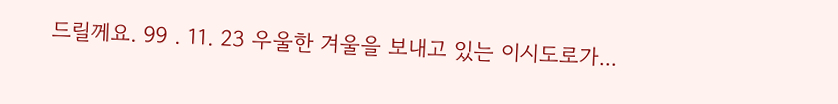드릴께요. 99 . 11. 23 우울한 겨울을 보내고 있는 이시도로가...